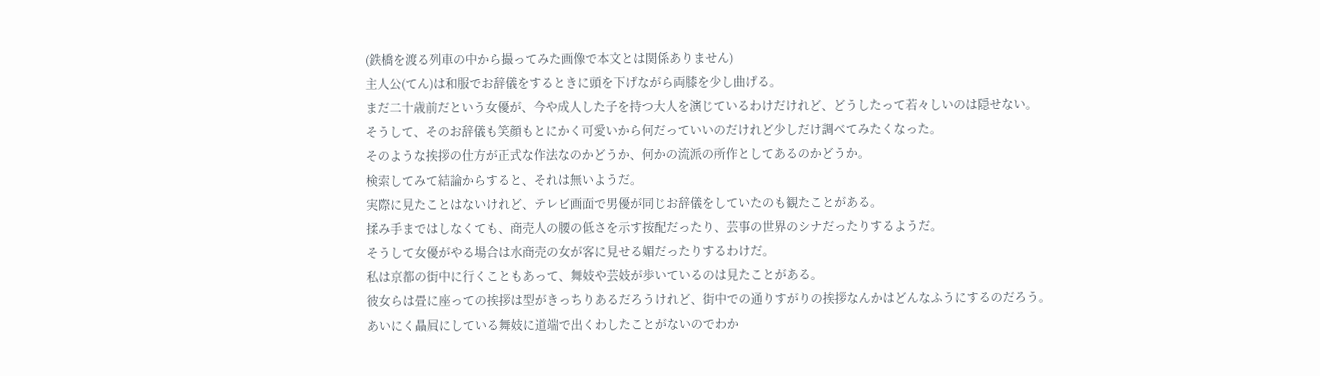(鉄橋を渡る列車の中から撮ってみた画像で本文とは関係ありません)
主人公(てん)は和服でお辞儀をするときに頭を下げながら両膝を少し曲げる。
まだ二十歳前だという女優が、今や成人した子を持つ大人を演じているわけだけれど、どうしたって若々しいのは隠せない。
そうして、そのお辞儀も笑顔もとにかく可愛いから何だっていいのだけれど少しだけ調べてみたくなった。
そのような挨拶の仕方が正式な作法なのかどうか、何かの流派の所作としてあるのかどうか。
検索してみて結論からすると、それは無いようだ。
実際に見たことはないけれど、テレビ画面で男優が同じお辞儀をしていたのも観たことがある。
揉み手まではしなくても、商売人の腰の低さを示す按配だったり、芸事の世界のシナだったりするようだ。
そうして女優がやる場合は水商売の女が客に見せる媚だったりするわけだ。
私は京都の街中に行くこともあって、舞妓や芸妓が歩いているのは見たことがある。
彼女らは畳に座っての挨拶は型がきっちりあるだろうけれど、街中での通りすがりの挨拶なんかはどんなふうにするのだろう。
あいにく贔屓にしている舞妓に道端で出くわしたことがないのでわか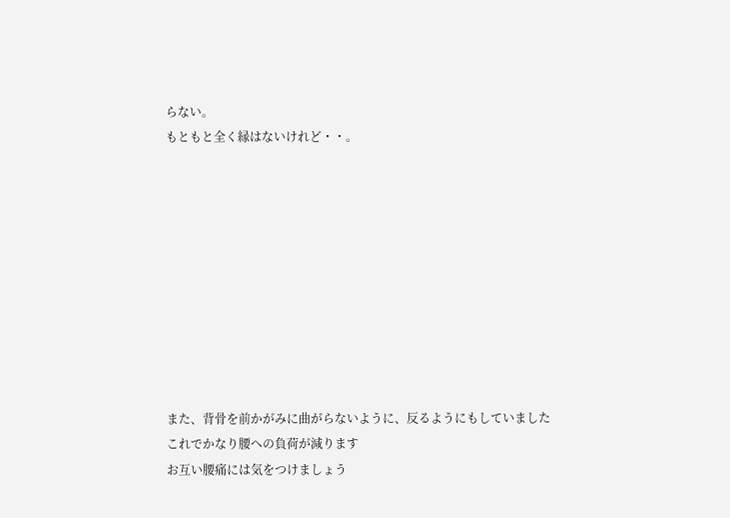らない。
もともと全く縁はないけれど・・。










また、背骨を前かがみに曲がらないように、反るようにもしていました
これでかなり腰への負荷が減ります
お互い腰痛には気をつけましょう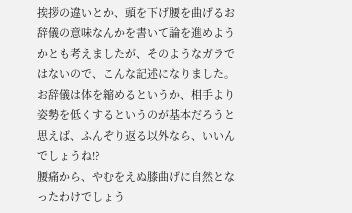挨拶の違いとか、頭を下げ腰を曲げるお辞儀の意味なんかを書いて論を進めようかとも考えましたが、そのようなガラではないので、こんな記述になりました。
お辞儀は体を縮めるというか、相手より姿勢を低くするというのが基本だろうと思えば、ふんぞり返る以外なら、いいんでしょうね!?
腰痛から、やむをえぬ膝曲げに自然となったわけでしょう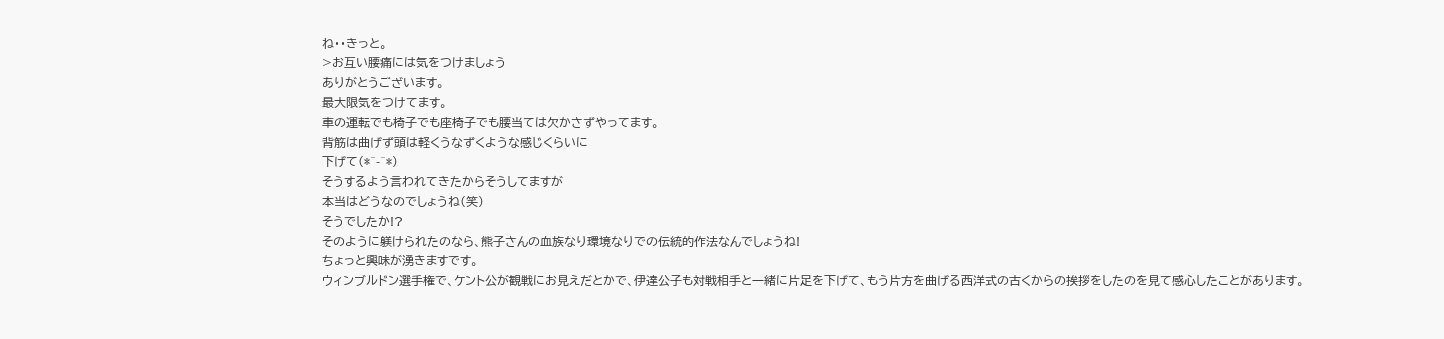ね・・きっと。
>お互い腰痛には気をつけましょう
ありがとうございます。
最大限気をつけてます。
車の運転でも椅子でも座椅子でも腰当ては欠かさずやってます。
背筋は曲げず頭は軽くうなずくような感じくらいに
下げて(*^-^*)
そうするよう言われてきたからそうしてますが
本当はどうなのでしょうね(笑)
そうでしたか!?
そのように躾けられたのなら、熊子さんの血族なり環境なりでの伝統的作法なんでしょうね!
ちょっと興味が湧きますです。
ウィンブルドン選手権で、ケント公が観戦にお見えだとかで、伊達公子も対戦相手と一緒に片足を下げて、もう片方を曲げる西洋式の古くからの挨拶をしたのを見て感心したことがあります。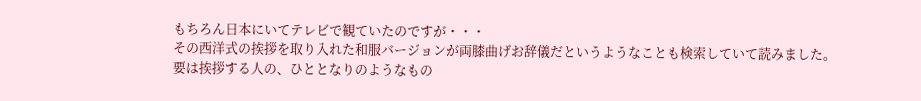もちろん日本にいてテレビで観ていたのですが・・・
その西洋式の挨拶を取り入れた和服バージョンが両膝曲げお辞儀だというようなことも検索していて読みました。
要は挨拶する人の、ひととなりのようなもの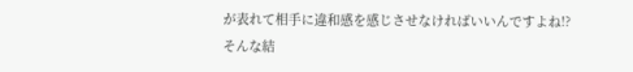が表れて相手に違和感を感じさせなければいいんですよね!?
そんな結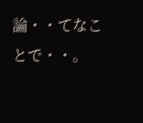論・・てなことで・・。